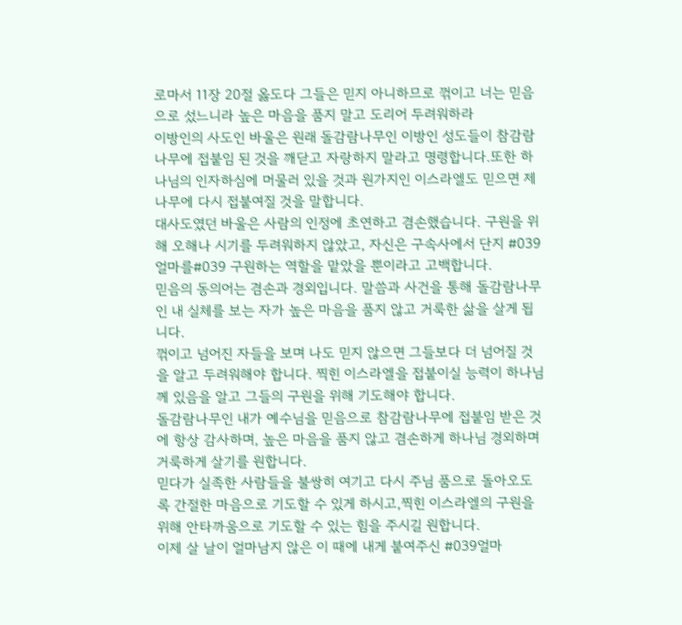로마서 11장 20절 옳도다 그들은 믿지 아니하므로 꺾이고 너는 믿음으로 섰느니라 높은 마음을 품지 말고 도리어 두려워하라
이방인의 사도인 바울은 원래 돌감람나무인 이방인 성도들이 참감람나무에 접붙임 된 것을 깨닫고 자랑하지 말라고 명령합니다.또한 하나님의 인자하심에 머물러 있을 것과 원가지인 이스라엘도 믿으면 제 나무에 다시 접붙여질 것을 말합니다.
대사도였던 바울은 사람의 인정에 초연하고 겸손했습니다. 구원을 위해 오해나 시기를 두려워하지 않았고, 자신은 구속사에서 단지 #039얼마를#039 구원하는 역할을 맡았을 뿐이라고 고백합니다.
믿음의 동의어는 겸손과 경외입니다. 말씀과 사건을 통해 돌감람나무인 내 실체를 보는 자가 높은 마음을 품지 않고 거룩한 삶을 살게 됩니다.
꺾이고 넘어진 자들을 보며 나도 믿지 않으면 그들보다 더 넘어질 것을 알고 두려워해야 합니다. 찍힌 이스라엘을 접붙이실 능력이 하나님께 있음을 알고 그들의 구원을 위해 기도해야 합니다.
돌감람나무인 내가 예수님을 믿음으로 참감람나무에 접붙임 받은 것에 항상 감사하며, 높은 마음을 품지 않고 겸손하게 하나님 경외하며 거룩하게 살기를 원합니다.
믿다가 실족한 사람들을 불쌍히 여기고 다시 주님 품으로 돌아오도록 간절한 마음으로 기도할 수 있게 하시고,찍힌 이스라엘의 구원을 위해 안타까움으로 기도할 수 있는 힘을 주시길 원합니다.
이제 살 날이 얼마남지 않은 이 때에 내게 붙여주신 #039얼마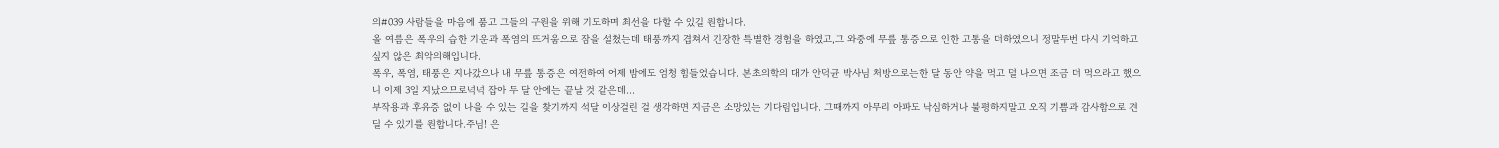의#039 사람들을 마음에 품고 그들의 구원을 위해 기도하며 최선을 다할 수 있길 원합니다.
올 여름은 폭우의 습한 기운과 폭염의 뜨거움으로 잠을 설쳤는데 태풍까지 겹쳐서 긴장한 특별한 경험을 하였고,그 와중에 무릎 통증으로 인한 고통을 더하였으니 정말두번 다시 기억하고 싶지 않은 최악의해입니다.
폭우, 폭염, 태풍은 지나갔으나 내 무릎 통증은 여전하여 어제 밤에도 엄청 힘들었습니다. 본초의학의 대가 안덕균 박사님 처방으로는한 달 동안 약을 먹고 덜 나으면 조금 더 먹으라고 했으니 이제 3일 지났으므로넉넉 잡아 두 달 안에는 끝날 것 같은데...
부작용과 후유증 없이 나을 수 있는 길을 찾기까지 석달 이상걸린 걸 생각하면 지금은 소망있는 기다림입니다. 그때까지 아무리 아파도 낙심하거나 불평하지말고 오직 기쁨과 감사함으로 견딜 수 있기를 원합니다.주님! 은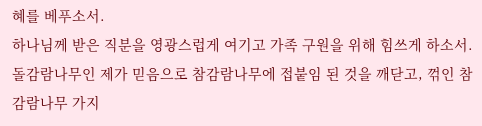혜를 베푸소서.
하나님께 받은 직분을 영광스럽게 여기고 가족 구원을 위해 힘쓰게 하소서. 돌감람나무인 제가 믿음으로 참감람나무에 접붙임 된 것을 깨닫고, 꺾인 참감람나무 가지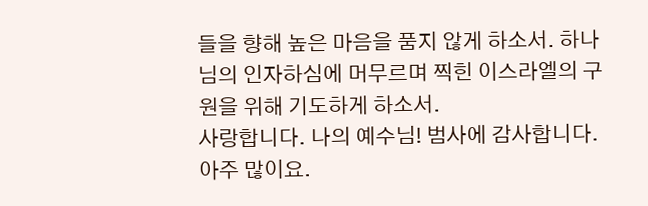들을 향해 높은 마음을 품지 않게 하소서. 하나님의 인자하심에 머무르며 찍힌 이스라엘의 구원을 위해 기도하게 하소서.
사랑합니다. 나의 예수님! 범사에 감사합니다. 아주 많이요.